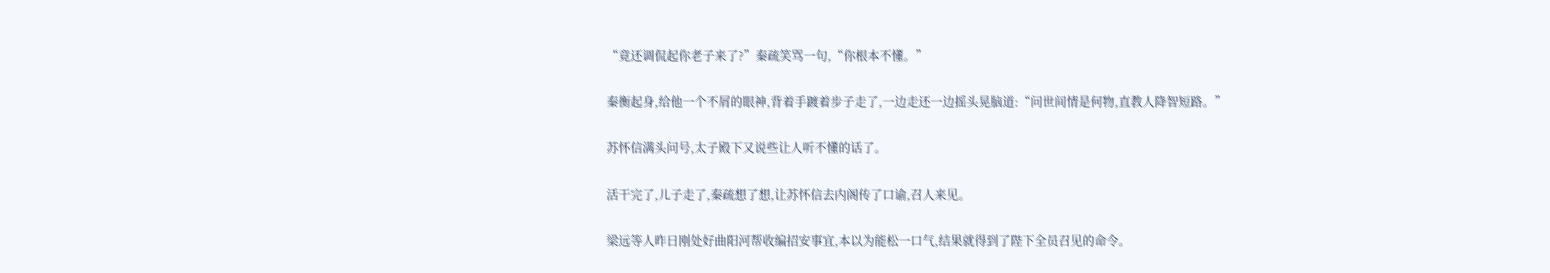“竟还调侃起你老子来了?”秦疏笑骂一句,“你根本不懂。”

秦衡起身,给他一个不屑的眼神,背着手踱着步子走了,一边走还一边摇头晃脑道:“问世间情是何物,直教人降智短路。”

苏怀信满头问号,太子殿下又说些让人听不懂的话了。

活干完了,儿子走了,秦疏想了想,让苏怀信去内阁传了口谕,召人来见。

梁远等人昨日刚处好曲阳河帮收编招安事宜,本以为能松一口气,结果就得到了陛下全员召见的命令。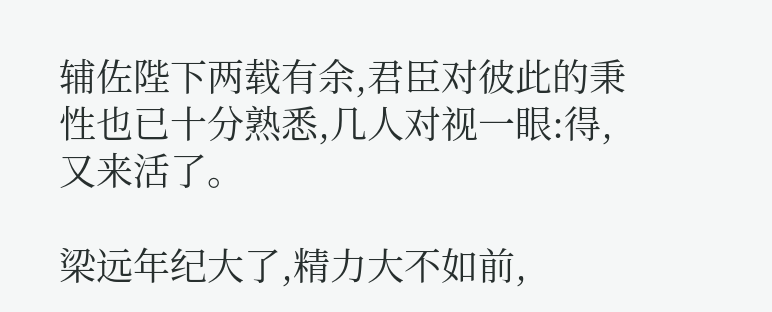辅佐陛下两载有余,君臣对彼此的秉性也已十分熟悉,几人对视一眼:得,又来活了。

梁远年纪大了,精力大不如前,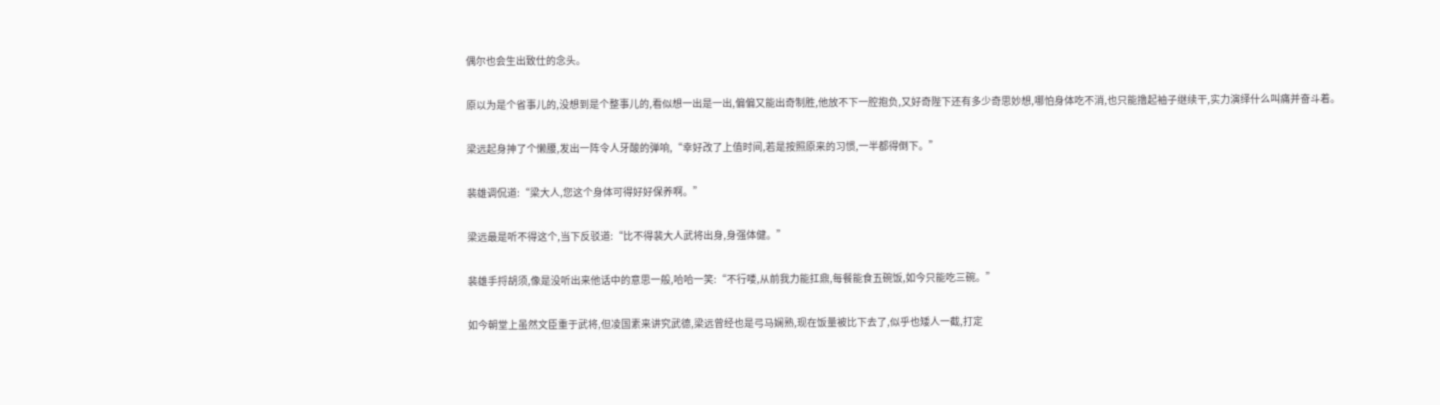偶尔也会生出致仕的念头。

原以为是个省事儿的,没想到是个整事儿的,看似想一出是一出,偏偏又能出奇制胜,他放不下一腔抱负,又好奇陛下还有多少奇思妙想,哪怕身体吃不消,也只能撸起袖子继续干,实力演绎什么叫痛并奋斗着。

梁远起身抻了个懒腰,发出一阵令人牙酸的弹响,“幸好改了上值时间,若是按照原来的习惯,一半都得倒下。”

裴雄调侃道:“梁大人,您这个身体可得好好保养啊。”

梁远最是听不得这个,当下反驳道:“比不得裴大人武将出身,身强体健。”

裴雄手捋胡须,像是没听出来他话中的意思一般,哈哈一笑:“不行喽,从前我力能扛鼎,每餐能食五碗饭,如今只能吃三碗。”

如今朝堂上虽然文臣重于武将,但凌国素来讲究武德,梁远曾经也是弓马娴熟,现在饭量被比下去了,似乎也矮人一截,打定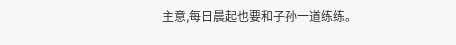主意,每日晨起也要和子孙一道练练。